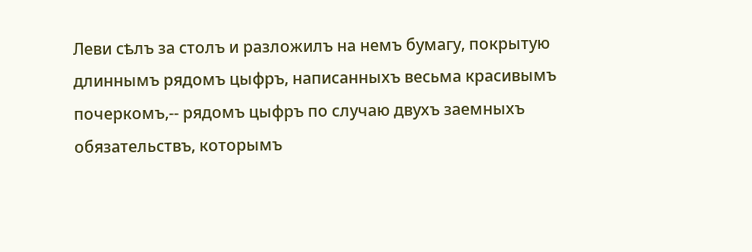Леви сѣлъ за столъ и разложилъ на немъ бумагу, покрытую длиннымъ рядомъ цыфръ, написанныхъ весьма красивымъ почеркомъ,-- рядомъ цыфръ по случаю двухъ заемныхъ обязательствъ, которымъ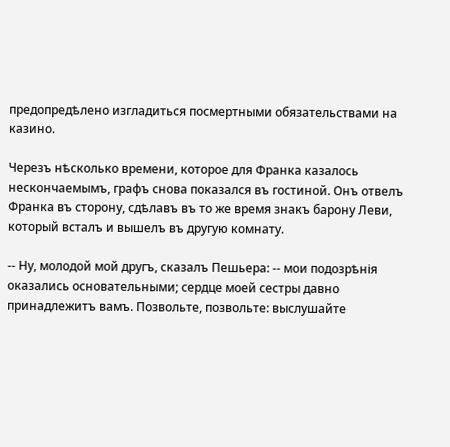предопредѣлено изгладиться посмертными обязательствами на казино.

Черезъ нѣсколько времени, которое для Франка казалось нескончаемымъ, графъ снова показался въ гостиной. Онъ отвелъ Франка въ сторону, сдѣлавъ въ то же время знакъ барону Леви, который всталъ и вышелъ въ другую комнату.

-- Ну, молодой мой другъ, сказалъ Пешьера: -- мои подозрѣнія оказались основательными; сердце моей сестры давно принадлежитъ вамъ. Позвольте, позвольте: выслушайте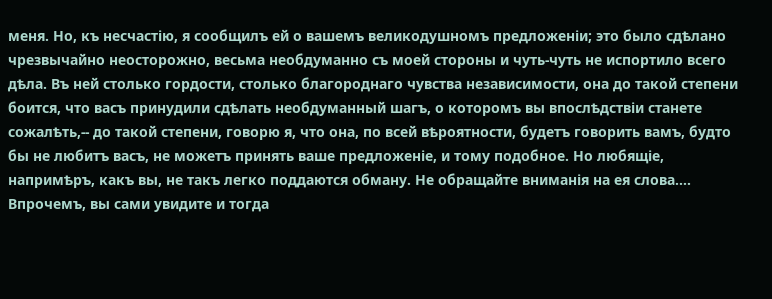меня. Но, къ несчастію, я сообщилъ ей о вашемъ великодушномъ предложеніи; это было сдѣлано чрезвычайно неосторожно, весьма необдуманно съ моей стороны и чуть-чуть не испортило всего дѣла. Въ ней столько гордости, столько благороднаго чувства независимости, она до такой степени боится, что васъ принудили сдѣлать необдуманный шагъ, о которомъ вы впослѣдствіи станете сожалѣть,-- до такой степени, говорю я, что она, по всей вѣроятности, будетъ говорить вамъ, будто бы не любитъ васъ, не можетъ принять ваше предложеніе, и тому подобное. Но любящіе, напримѣръ, какъ вы, не такъ легко поддаются обману. Не обращайте вниманія на ея слова.... Впрочемъ, вы сами увидите и тогда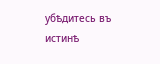убѣдитесь въ истинѣ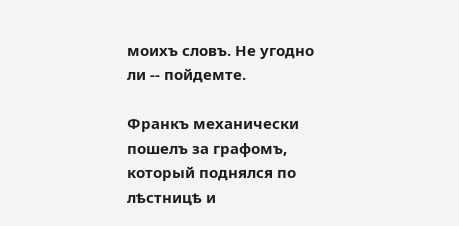моихъ словъ. Не угодно ли -- пойдемте.

Франкъ механически пошелъ за графомъ, который поднялся по лѣстницѣ и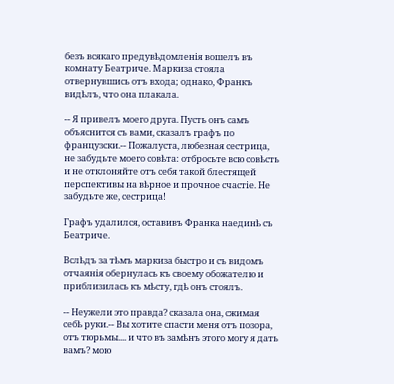безъ всякаго предувѣдомленія вошелъ въ комнату Беатриче. Маркиза стояла отвернувшись отъ входа; однако, Франкъ видѣлъ, что она плакала.

-- Я привелъ моего друга. Пусть онъ самъ объяснится съ вами, сказалъ графъ по французски.-- Пожалуста, любезная сестрица, не забудьте моего совѣта: отбросьте всю совѣсть и не отклоняйте отъ себя такой блестящей перспективы на вѣрное и прочное счастіе. Не забудьте же, сестрица!

Графъ удалился, оставивъ Франка наединѣ съ Беатриче.

Вслѣдъ за тѣмъ маркиза быстро и съ видомъ отчаянія обернулась къ своему обожателю и приблизилась къ мѣсту, гдѣ онъ стоялъ.

-- Неужели это правда? сказала она, сжимая себѣ руки.-- Вы хотите спасти меня отъ позора, отъ тюрьмы.... и что въ замѣнъ этого могу я дать вамъ? мою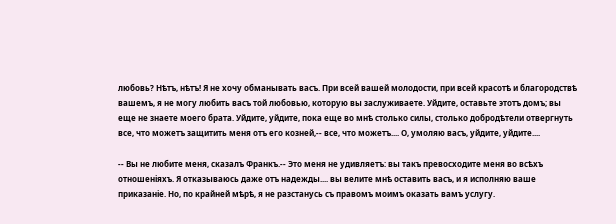любовь? Нѣтъ, нѣтъ! Я не хочу обманывать васъ. При всей вашей молодости, при всей красотѣ и благородствѣ вашемъ, я не могу любить васъ той любовью, которую вы заслуживаете. Уйдите, оставьте этотъ домъ; вы еще не знаете моего брата. Уйдите, уйдите, пока еще во мнѣ столько силы, столько добродѣтели отвергнуть все, что можетъ защитить меня отъ его козней,-- все, что можетъ.... О, умоляю васъ, уйдите, уйдите....

-- Вы не любите меня, сказалъ Франкъ.-- Это меня не удивляетъ: вы такъ превосходите меня во всѣхъ отношеніяхъ. Я отказываюсь даже отъ надежды.... вы велите мнѣ оставить васъ, и я исполняю ваше приказаніе. Но, по крайней мѣрѣ, я не разстанусь съ правомъ моимъ оказать вамъ услугу.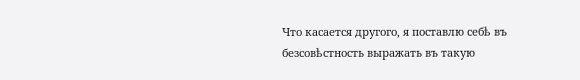Что касается другого, я поставлю себѣ въ безсовѣстность выражать въ такую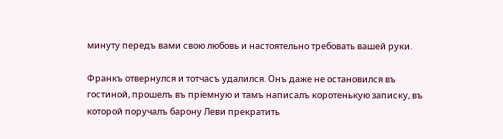минуту передъ вами свою любовь и настоятельно требовать вашей руки.

Франкъ отвернулся и тотчасъ удалился. Онъ даже не остановился въ гостиной, прошелъ въ пріемную и тамъ написалъ коротенькую записку, въ которой поручалъ барону Леви прекратить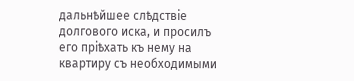дальнѣйшее слѣдствіе долгового иска, и просилъ его пріѣхать къ нему на квартиру съ необходимыми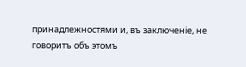принадлежностями и, въ заключеніе, не говоритъ объ этомъ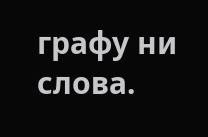графу ни слова.